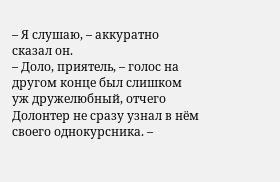– Я слушаю, – аккуратно сказал он.
– Доло, приятель, – голос на другом конце был слишком уж дружелюбный, отчего Долонтер не сразу узнал в нём своего однокурсника. –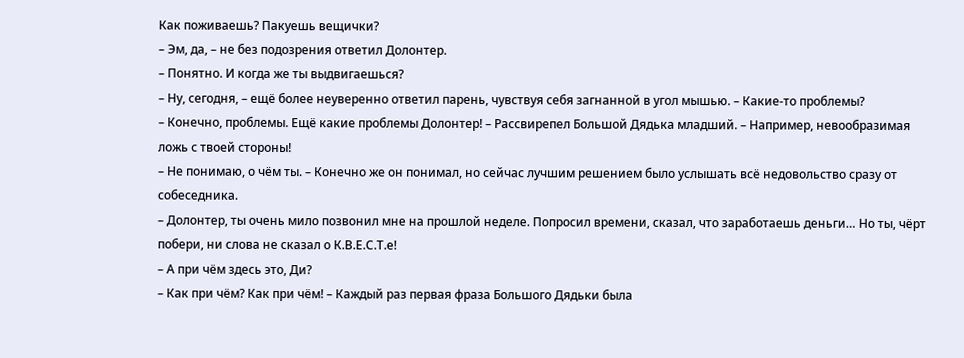Как поживаешь? Пакуешь вещички?
– Эм, да, – не без подозрения ответил Долонтер.
– Понятно. И когда же ты выдвигаешься?
– Ну, сегодня, – ещё более неуверенно ответил парень, чувствуя себя загнанной в угол мышью. – Какие-то проблемы?
– Конечно, проблемы. Ещё какие проблемы Долонтер! – Рассвирепел Большой Дядька младший. – Например, невообразимая ложь с твоей стороны!
– Не понимаю, о чём ты. – Конечно же он понимал, но сейчас лучшим решением было услышать всё недовольство сразу от собеседника.
– Долонтер, ты очень мило позвонил мне на прошлой неделе. Попросил времени, сказал, что заработаешь деньги… Но ты, чёрт побери, ни слова не сказал о К.В.Е.С.Т.е!
– А при чём здесь это, Ди?
– Как при чём? Как при чём! – Каждый раз первая фраза Большого Дядьки была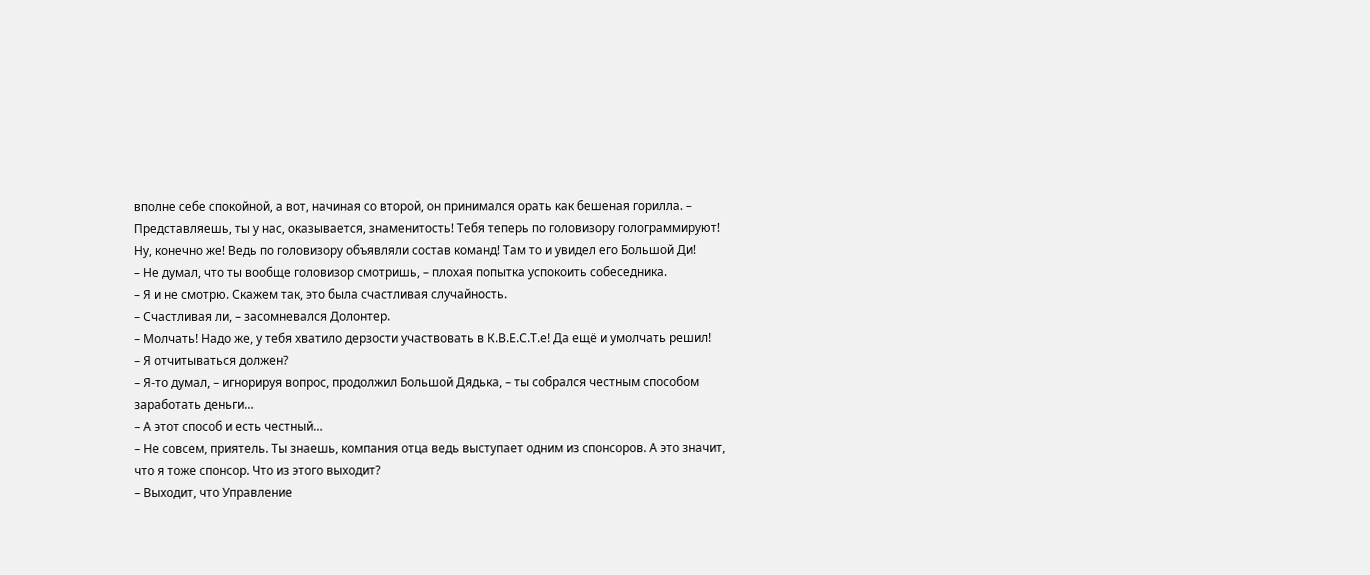вполне себе спокойной, а вот, начиная со второй, он принимался орать как бешеная горилла. – Представляешь, ты у нас, оказывается, знаменитость! Тебя теперь по головизору голограммируют!
Ну, конечно же! Ведь по головизору объявляли состав команд! Там то и увидел его Большой Ди!
– Не думал, что ты вообще головизор смотришь, – плохая попытка успокоить собеседника.
– Я и не смотрю. Скажем так, это была счастливая случайность.
– Счастливая ли, – засомневался Долонтер.
– Молчать! Надо же, у тебя хватило дерзости участвовать в К.В.Е.С.Т.е! Да ещё и умолчать решил!
– Я отчитываться должен?
– Я-то думал, – игнорируя вопрос, продолжил Большой Дядька, – ты собрался честным способом заработать деньги…
– А этот способ и есть честный…
– Не совсем, приятель. Ты знаешь, компания отца ведь выступает одним из спонсоров. А это значит, что я тоже спонсор. Что из этого выходит?
– Выходит, что Управление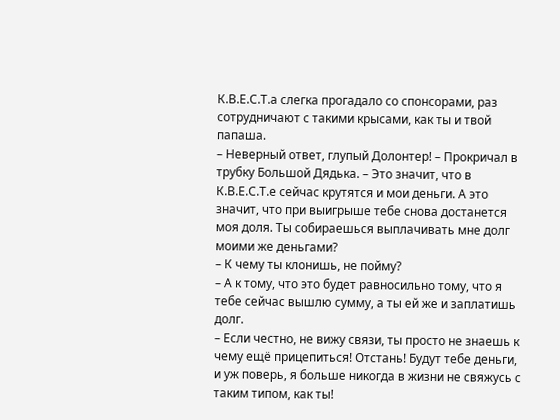К.В.Е.С.Т.а слегка прогадало со спонсорами, раз сотрудничают с такими крысами, как ты и твой папаша.
– Неверный ответ, глупый Долонтер! – Прокричал в трубку Большой Дядька. – Это значит, что в К.В.Е.С.Т.е сейчас крутятся и мои деньги. А это значит, что при выигрыше тебе снова достанется моя доля. Ты собираешься выплачивать мне долг моими же деньгами?
– К чему ты клонишь, не пойму?
– А к тому, что это будет равносильно тому, что я тебе сейчас вышлю сумму, а ты ей же и заплатишь долг.
– Если честно, не вижу связи, ты просто не знаешь к чему ещё прицепиться! Отстань! Будут тебе деньги, и уж поверь, я больше никогда в жизни не свяжусь с таким типом, как ты!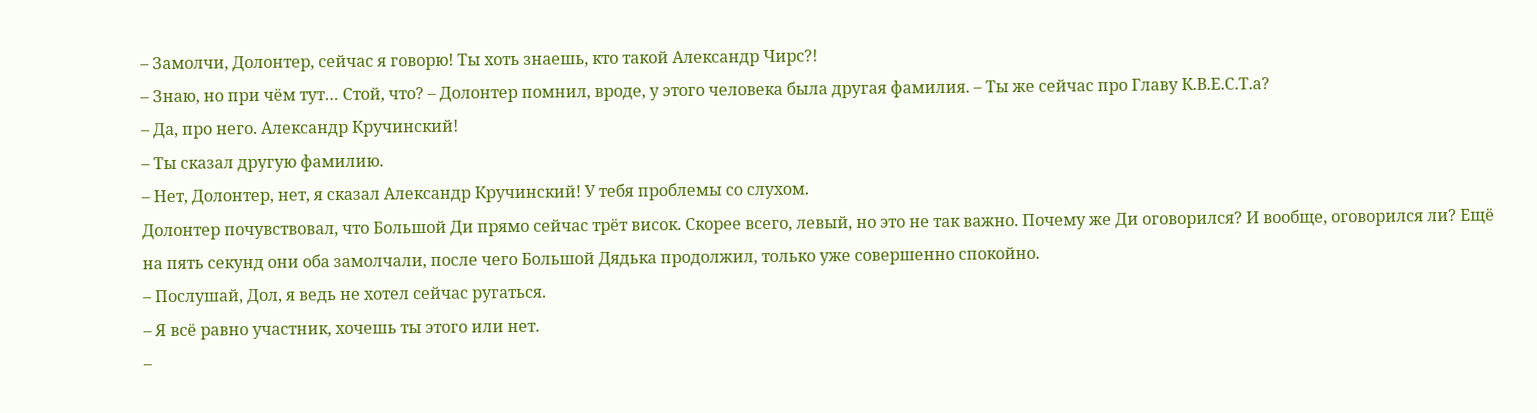– Замолчи, Долонтер, сейчас я говорю! Ты хоть знаешь, кто такой Александр Чирс?!
– Знаю, но при чём тут… Стой, что? – Долонтер помнил, вроде, у этого человека была другая фамилия. – Ты же сейчас про Главу К.В.Е.С.Т.а?
– Да, про него. Александр Кручинский!
– Ты сказал другую фамилию.
– Нет, Долонтер, нет, я сказал Александр Кручинский! У тебя проблемы со слухом.
Долонтер почувствовал, что Большой Ди прямо сейчас трёт висок. Скорее всего, левый, но это не так важно. Почему же Ди оговорился? И вообще, оговорился ли? Ещё на пять секунд они оба замолчали, после чего Большой Дядька продолжил, только уже совершенно спокойно.
– Послушай, Дол, я ведь не хотел сейчас ругаться.
– Я всё равно участник, хочешь ты этого или нет.
–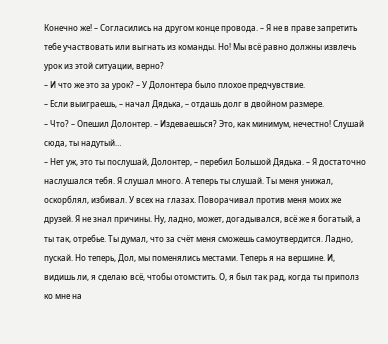Конечно же! – Согласились на другом конце провода. – Я не в праве запретить тебе участвовать или выгнать из команды. Но! Мы всё равно должны извлечь урок из этой ситуации, верно?
– И что же это за урок? – У Долонтера было плохое предчувствие.
– Если выиграешь, – начал Дядька, – отдашь долг в двойном размере.
– Что? – Опешил Долонтер. – Издеваешься? Это, как минимум, нечестно! Слушай сюда, ты надутый…
– Нет уж, это ты послушай, Долонтер, – перебил Большой Дядька. – Я достаточно наслушался тебя. Я слушал много. А теперь ты слушай. Ты меня унижал, оскорблял, избивал. У всех на глазах. Поворачивал против меня моих же друзей. Я не знал причины. Ну, ладно, может, догадывался, всё же я богатый, а ты так, отребье. Ты думал, что за счёт меня сможешь самоутвердится. Ладно, пускай. Но теперь, Дол, мы поменялись местами. Теперь я на вершине. И, видишь ли, я сделаю всё, чтобы отомстить. О, я был так рад, когда ты приполз ко мне на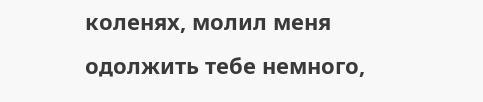коленях, молил меня одолжить тебе немного,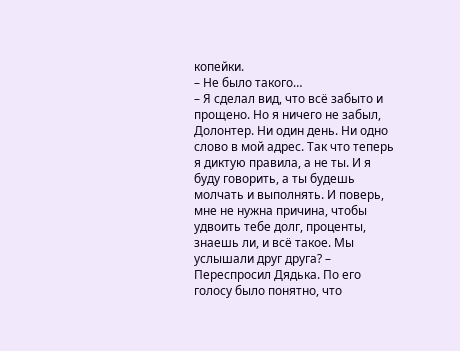копейки.
– Не было такого…
– Я сделал вид, что всё забыто и прощено. Но я ничего не забыл, Долонтер. Ни один день. Ни одно слово в мой адрес. Так что теперь я диктую правила, а не ты. И я буду говорить, а ты будешь молчать и выполнять. И поверь, мне не нужна причина, чтобы удвоить тебе долг, проценты, знаешь ли, и всё такое. Мы услышали друг друга? – Переспросил Дядька. По его голосу было понятно, что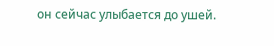он сейчас улыбается до ушей.